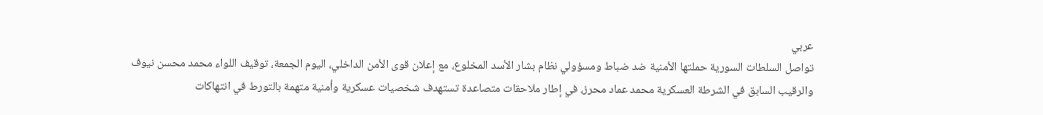عربي
تواصل السلطات السورية حملتها الأمنية ضد ضباط ومسؤولي نظام بشار الأسد المخلوع، مع إعلان قوى الأمن الداخلي، اليوم الجمعة، توقيف اللواء محمد محسن نيوف والرقيب السابق في الشرطة العسكرية محمد عماد محرز، في إطار ملاحقات متصاعدة تستهدف شخصيات عسكرية وأمنية متهمة بالتورط في انتهاكات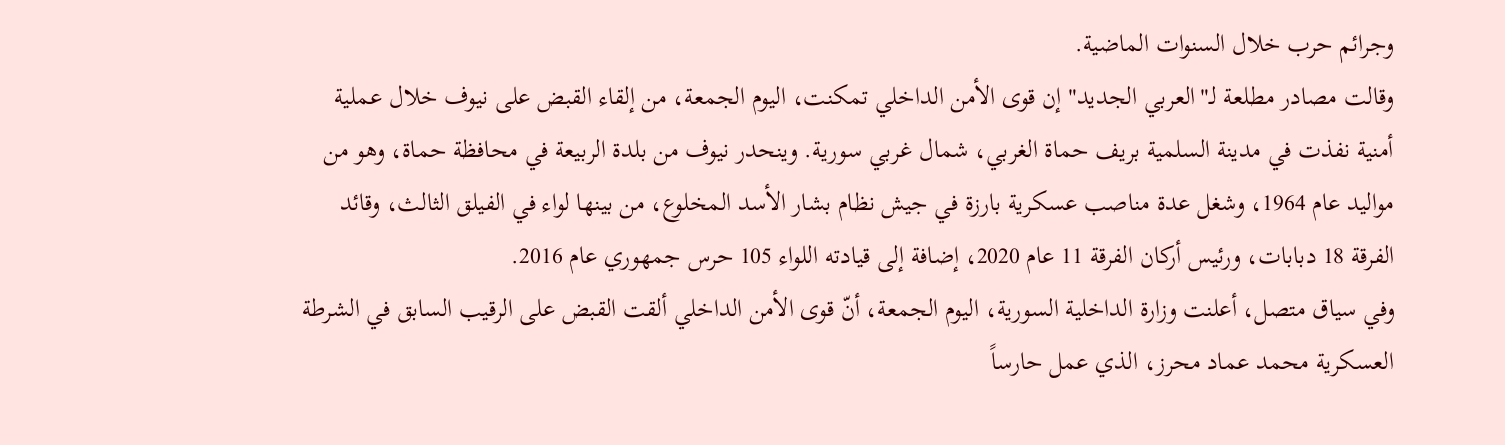وجرائم حرب خلال السنوات الماضية.
وقالت مصادر مطلعة لـ"العربي الجديد" إن قوى الأمن الداخلي تمكنت، اليوم الجمعة، من إلقاء القبض على نيوف خلال عملية أمنية نفذت في مدينة السلمية بريف حماة الغربي، شمال غربي سورية. وينحدر نيوف من بلدة الربيعة في محافظة حماة، وهو من مواليد عام 1964، وشغل عدة مناصب عسكرية بارزة في جيش نظام بشار الأسد المخلوع، من بينها لواء في الفيلق الثالث، وقائد الفرقة 18 دبابات، ورئيس أركان الفرقة 11 عام 2020، إضافة إلى قيادته اللواء 105 حرس جمهوري عام 2016.
وفي سياق متصل، أعلنت وزارة الداخلية السورية، اليوم الجمعة، أنّ قوى الأمن الداخلي ألقت القبض على الرقيب السابق في الشرطة العسكرية محمد عماد محرز، الذي عمل حارساً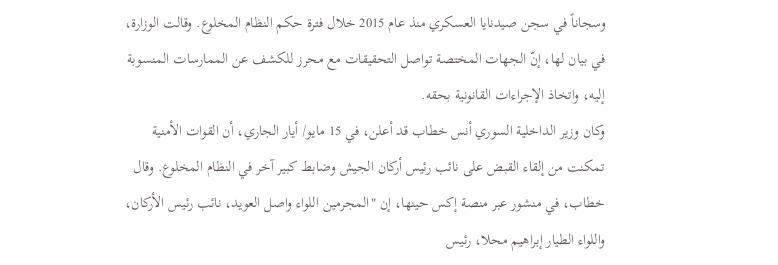وسجاناً في سجن صيدنايا العسكري منذ عام 2015 خلال فترة حكم النظام المخلوع. وقالت الوزارة، في بيان لها، إنّ الجهات المختصة تواصل التحقيقات مع محرز للكشف عن الممارسات المنسوبة إليه، واتخاذ الإجراءات القانونية بحقه.
وكان وزير الداخلية السوري أنس خطاب قد أعلن، في 15 مايو/ أيار الجاري، أن القوات الأمنية تمكنت من إلقاء القبض على نائب رئيس أركان الجيش وضابط كبير آخر في النظام المخلوع. وقال خطاب، في منشور عبر منصة إكس حينها، إن "المجرمين اللواء واصل العويد، نائب رئيس الأركان، واللواء الطيار إبراهيم محلا، رئيس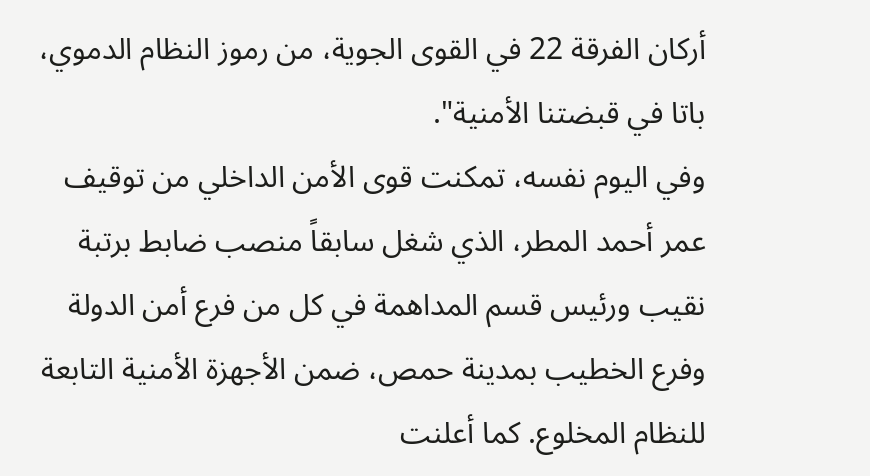أركان الفرقة 22 في القوى الجوية، من رموز النظام الدموي، باتا في قبضتنا الأمنية".
وفي اليوم نفسه، تمكنت قوى الأمن الداخلي من توقيف عمر أحمد المطر، الذي شغل سابقاً منصب ضابط برتبة نقيب ورئيس قسم المداهمة في كل من فرع أمن الدولة وفرع الخطيب بمدينة حمص، ضمن الأجهزة الأمنية التابعة للنظام المخلوع. كما أعلنت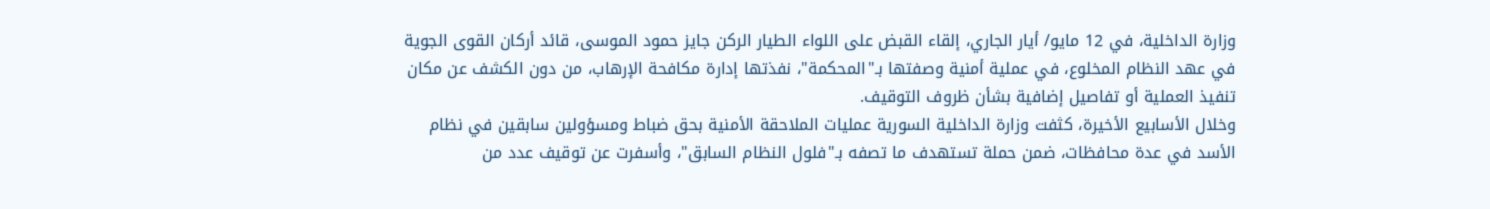وزارة الداخلية، في 12 مايو/ أيار الجاري، إلقاء القبض على اللواء الطيار الركن جايز حمود الموسى، قائد أركان القوى الجوية في عهد النظام المخلوع، في عملية أمنية وصفتها بـ"المحكمة"، نفذتها إدارة مكافحة الإرهاب، من دون الكشف عن مكان تنفيذ العملية أو تفاصيل إضافية بشأن ظروف التوقيف.
وخلال الأسابيع الأخيرة، كثفت وزارة الداخلية السورية عمليات الملاحقة الأمنية بحق ضباط ومسؤولين سابقين في نظام الأسد في عدة محافظات، ضمن حملة تستهدف ما تصفه بـ"فلول النظام السابق"، وأسفرت عن توقيف عدد من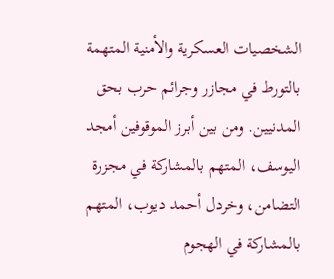الشخصيات العسكرية والأمنية المتهمة بالتورط في مجازر وجرائم حرب بحق المدنيين. ومن بين أبرز الموقوفين أمجد اليوسف، المتهم بالمشاركة في مجزرة التضامن، وخردل أحمد ديوب، المتهم بالمشاركة في الهجوم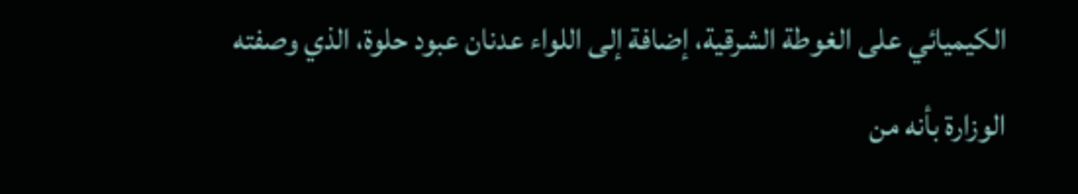الكيميائي على الغوطة الشرقية، إضافة إلى اللواء عدنان عبود حلوة، الذي وصفته الوزارة بأنه من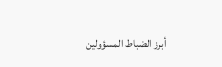أبرز الضباط المسؤولين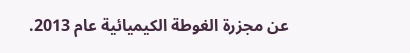عن مجزرة الغوطة الكيميائية عام 2013.